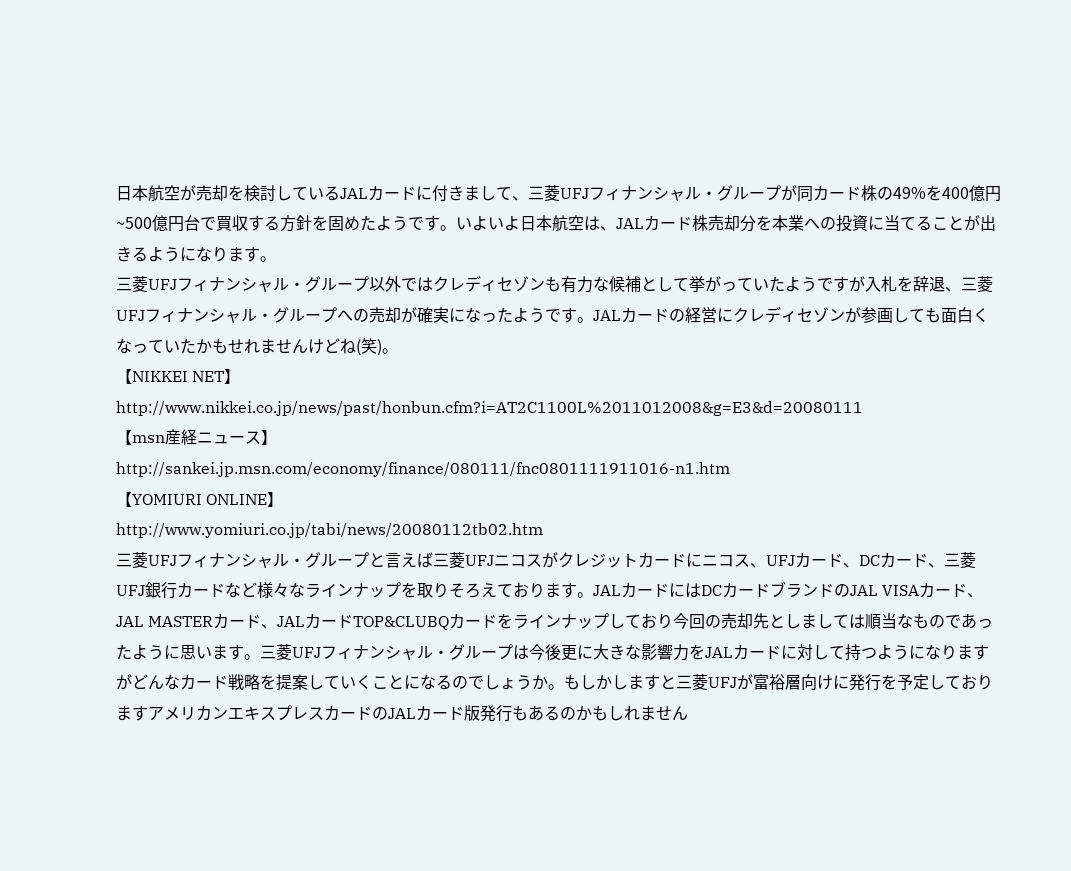日本航空が売却を検討しているJALカードに付きまして、三菱UFJフィナンシャル・グループが同カード株の49%を400億円~500億円台で買収する方針を固めたようです。いよいよ日本航空は、JALカード株売却分を本業への投資に当てることが出きるようになります。
三菱UFJフィナンシャル・グループ以外ではクレディセゾンも有力な候補として挙がっていたようですが入札を辞退、三菱UFJフィナンシャル・グループへの売却が確実になったようです。JALカードの経営にクレディセゾンが参画しても面白くなっていたかもせれませんけどね(笑)。
【NIKKEI NET】
http://www.nikkei.co.jp/news/past/honbun.cfm?i=AT2C1100L%2011012008&g=E3&d=20080111
【msn産経ニュース】
http://sankei.jp.msn.com/economy/finance/080111/fnc0801111911016-n1.htm
【YOMIURI ONLINE】
http://www.yomiuri.co.jp/tabi/news/20080112tb02.htm
三菱UFJフィナンシャル・グループと言えば三菱UFJニコスがクレジットカードにニコス、UFJカード、DCカード、三菱UFJ銀行カードなど様々なラインナップを取りそろえております。JALカードにはDCカードブランドのJAL VISAカード、JAL MASTERカード、JALカードTOP&CLUBQカードをラインナップしており今回の売却先としましては順当なものであったように思います。三菱UFJフィナンシャル・グループは今後更に大きな影響力をJALカードに対して持つようになりますがどんなカード戦略を提案していくことになるのでしょうか。もしかしますと三菱UFJが富裕層向けに発行を予定しておりますアメリカンエキスプレスカードのJALカード版発行もあるのかもしれません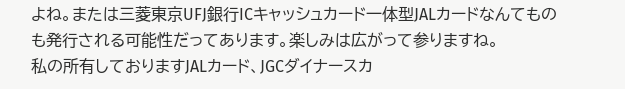よね。または三菱東京UFJ銀行ICキャッシュカード一体型JALカードなんてものも発行される可能性だってあります。楽しみは広がって参りますね。
私の所有しておりますJALカード、JGCダイナースカ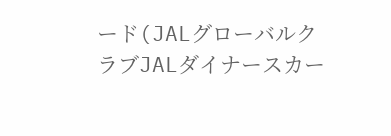ード(JALグローバルクラブJALダイナースカー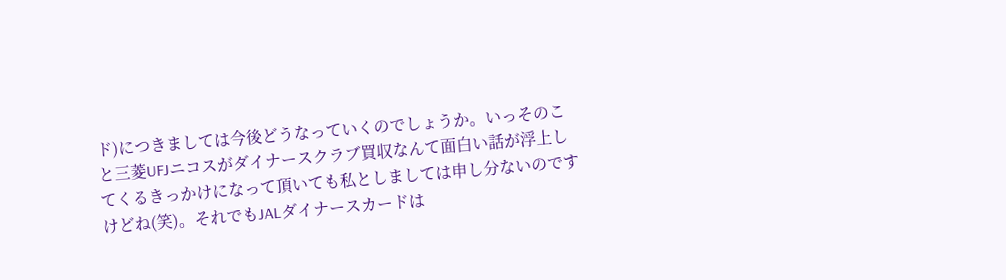ド)につきましては今後どうなっていくのでしょうか。いっそのこと三菱UFJニコスがダイナースクラブ買収なんて面白い話が浮上してくるきっかけになって頂いても私としましては申し分ないのですけどね(笑)。それでもJALダイナースカードは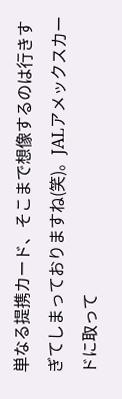単なる提携カード、そこまで想像するのは行きすぎてしまっておりますね(笑)。JALアメックスカードに取って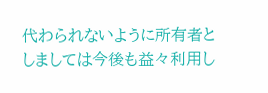代わられないように所有者としましては今後も益々利用し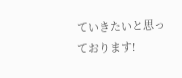ていきたいと思っております!